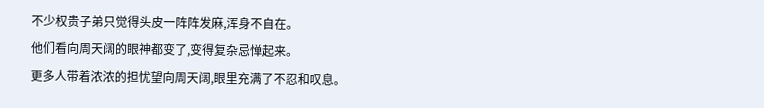不少权贵子弟只觉得头皮一阵阵发麻,浑身不自在。
他们看向周天阔的眼神都变了,变得复杂忌惮起来。
更多人带着浓浓的担忧望向周天阔,眼里充满了不忍和叹息。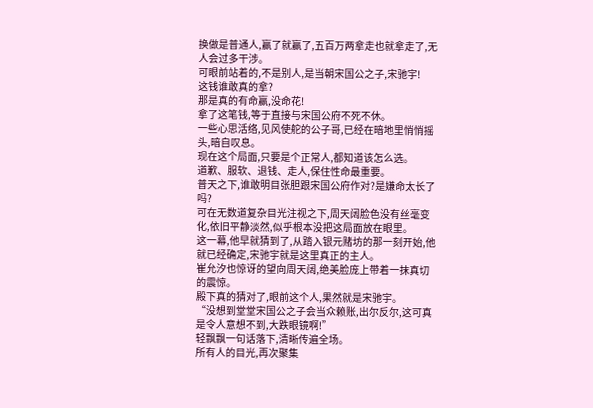换做是普通人,赢了就赢了,五百万两拿走也就拿走了,无人会过多干涉。
可眼前站着的,不是别人,是当朝宋国公之子,宋驰宇!
这钱谁敢真的拿?
那是真的有命赢,没命花!
拿了这笔钱,等于直接与宋国公府不死不休。
一些心思活络,见风使舵的公子哥,已经在暗地里悄悄摇头,暗自叹息。
现在这个局面,只要是个正常人,都知道该怎么选。
道歉、服软、退钱、走人,保住性命最重要。
普天之下,谁敢明目张胆跟宋国公府作对?是嫌命太长了吗?
可在无数道复杂目光注视之下,周天阔脸色没有丝毫变化,依旧平静淡然,似乎根本没把这局面放在眼里。
这一幕,他早就猜到了,从踏入银元赌坊的那一刻开始,他就已经确定,宋驰宇就是这里真正的主人。
崔允汐也惊讶的望向周天阔,绝美脸庞上带着一抹真切的震惊。
殿下真的猜对了,眼前这个人,果然就是宋驰宇。
“没想到堂堂宋国公之子会当众赖账,出尔反尔,这可真是令人意想不到,大跌眼镜啊!”
轻飘飘一句话落下,清晰传遍全场。
所有人的目光,再次聚集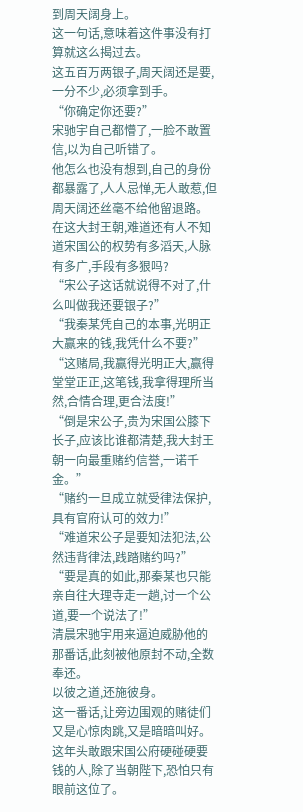到周天阔身上。
这一句话,意味着这件事没有打算就这么揭过去。
这五百万两银子,周天阔还是要,一分不少,必须拿到手。
“你确定你还要?”
宋驰宇自己都懵了,一脸不敢置信,以为自己听错了。
他怎么也没有想到,自己的身份都暴露了,人人忌惮,无人敢惹,但周天阔还丝毫不给他留退路。
在这大封王朝,难道还有人不知道宋国公的权势有多滔天,人脉有多广,手段有多狠吗?
“宋公子这话就说得不对了,什么叫做我还要银子?”
“我秦某凭自己的本事,光明正大赢来的钱,我凭什么不要?”
“这赌局,我赢得光明正大,赢得堂堂正正,这笔钱,我拿得理所当然,合情合理,更合法度!”
“倒是宋公子,贵为宋国公膝下长子,应该比谁都清楚,我大封王朝一向最重赌约信誉,一诺千金。”
“赌约一旦成立就受律法保护,具有官府认可的效力!”
“难道宋公子是要知法犯法,公然违背律法,践踏赌约吗?”
“要是真的如此,那秦某也只能亲自往大理寺走一趟,讨一个公道,要一个说法了!”
清晨宋驰宇用来逼迫威胁他的那番话,此刻被他原封不动,全数奉还。
以彼之道,还施彼身。
这一番话,让旁边围观的赌徒们又是心惊肉跳,又是暗暗叫好。
这年头敢跟宋国公府硬碰硬要钱的人,除了当朝陛下,恐怕只有眼前这位了。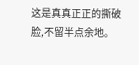这是真真正正的撕破脸,不留半点余地。